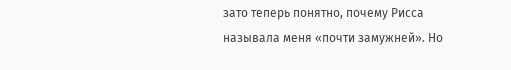зато теперь понятно, почему Рисса называла меня «почти замужней». Но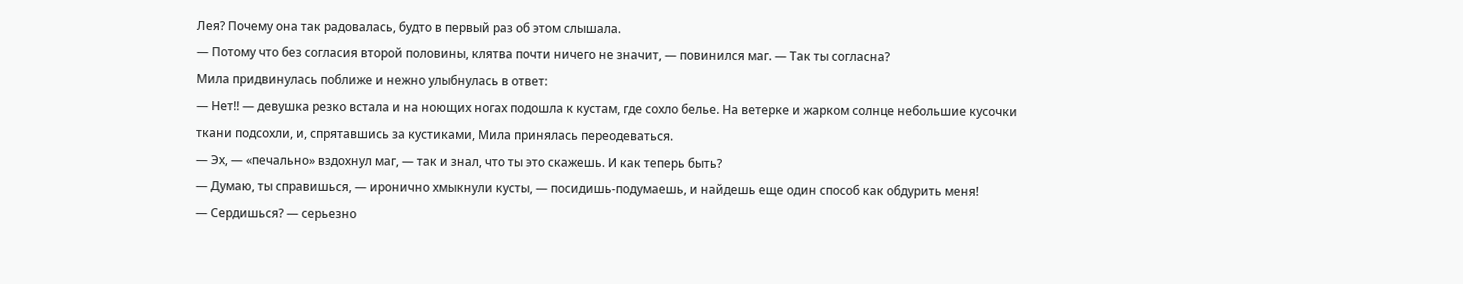Лея? Почему она так радовалась, будто в первый раз об этом слышала.
— Потому что без согласия второй половины, клятва почти ничего не значит, — повинился маг. — Так ты согласна?
Мила придвинулась поближе и нежно улыбнулась в ответ:
— Нет!! — девушка резко встала и на ноющих ногах подошла к кустам, где сохло белье. На ветерке и жарком солнце небольшие кусочки ткани подсохли, и, спрятавшись за кустиками, Мила принялась переодеваться.
— Эх, — «печально» вздохнул маг, — так и знал, что ты это скажешь. И как теперь быть?
— Думаю, ты справишься, — иронично хмыкнули кусты, — посидишь-подумаешь, и найдешь еще один способ как обдурить меня!
— Сердишься? — серьезно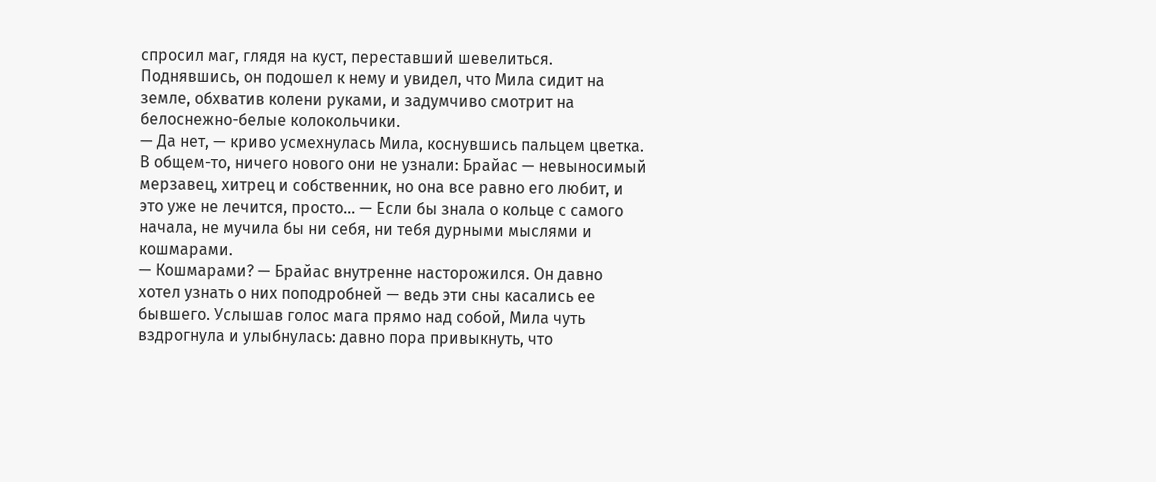спросил маг, глядя на куст, переставший шевелиться. Поднявшись, он подошел к нему и увидел, что Мила сидит на земле, обхватив колени руками, и задумчиво смотрит на белоснежно-белые колокольчики.
— Да нет, — криво усмехнулась Мила, коснувшись пальцем цветка. В общем-то, ничего нового они не узнали: Брайас — невыносимый мерзавец, хитрец и собственник, но она все равно его любит, и это уже не лечится, просто… — Если бы знала о кольце с самого начала, не мучила бы ни себя, ни тебя дурными мыслями и кошмарами.
— Кошмарами? — Брайас внутренне насторожился. Он давно хотел узнать о них поподробней — ведь эти сны касались ее бывшего. Услышав голос мага прямо над собой, Мила чуть вздрогнула и улыбнулась: давно пора привыкнуть, что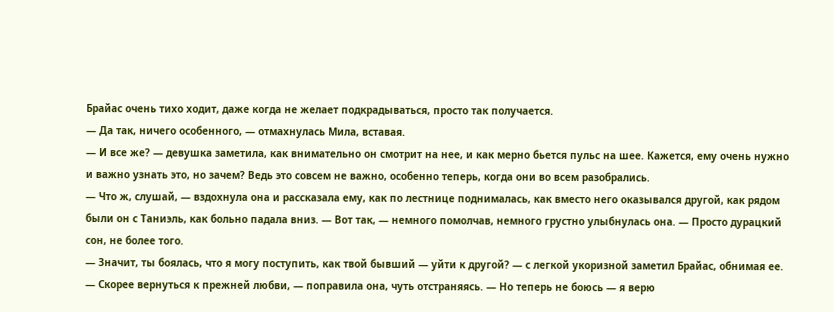Брайас очень тихо ходит, даже когда не желает подкрадываться, просто так получается.
— Да так, ничего особенного, — отмахнулась Мила, вставая.
— И все же? — девушка заметила, как внимательно он смотрит на нее, и как мерно бьется пульс на шее. Кажется, ему очень нужно и важно узнать это, но зачем? Ведь это совсем не важно, особенно теперь, когда они во всем разобрались.
— Что ж, слушай, — вздохнула она и рассказала ему, как по лестнице поднималась, как вместо него оказывался другой, как рядом были он с Таниэль, как больно падала вниз. — Вот так, — немного помолчав, немного грустно улыбнулась она. — Просто дурацкий сон, не более того.
— Значит, ты боялась, что я могу поступить, как твой бывший — уйти к другой? — с легкой укоризной заметил Брайас, обнимая ее.
— Скорее вернуться к прежней любви, — поправила она, чуть отстраняясь. — Но теперь не боюсь — я верю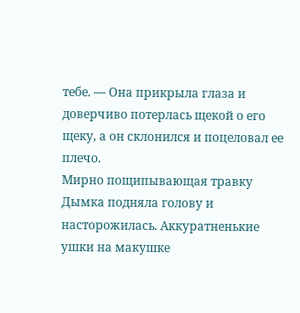тебе. — Она прикрыла глаза и доверчиво потерлась щекой о его щеку, а он склонился и поцеловал ее плечо.
Мирно пощипывающая травку Дымка подняла голову и насторожилась. Аккуратненькие ушки на макушке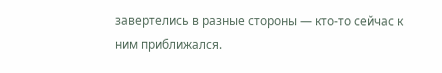завертелись в разные стороны — кто-то сейчас к ним приближался.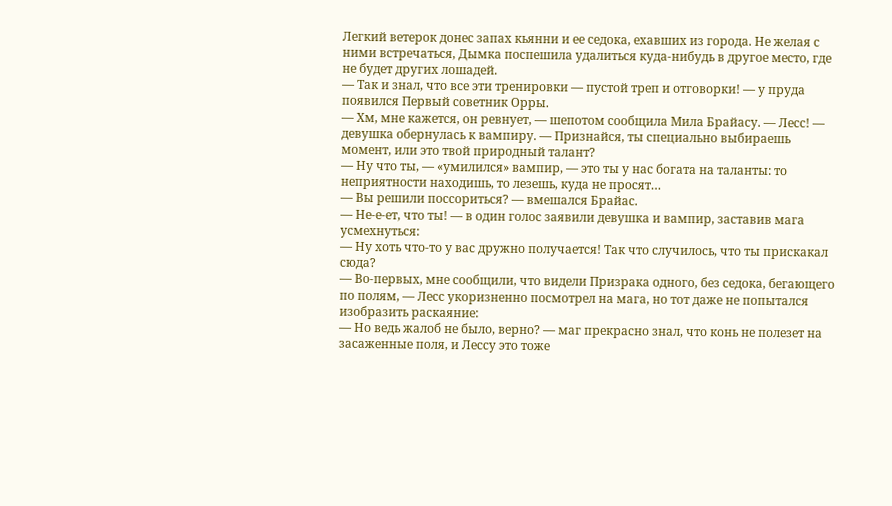Легкий ветерок донес запах кьянни и ее седока, ехавших из города. Не желая с ними встречаться, Дымка поспешила удалиться куда-нибудь в другое место, где не будет других лошадей.
— Так и знал, что все эти тренировки — пустой треп и отговорки! — у пруда появился Первый советник Орры.
— Хм, мне кажется, он ревнует, — шепотом сообщила Мила Брайасу. — Лесс! — девушка обернулась к вампиру. — Признайся, ты специально выбираешь момент, или это твой природный талант?
— Ну что ты, — «умилился» вампир, — это ты у нас богата на таланты: то неприятности находишь, то лезешь, куда не просят…
— Вы решили поссориться? — вмешался Брайас.
— Не-е-ет, что ты! — в один голос заявили девушка и вампир, заставив мага усмехнуться:
— Ну хоть что-то у вас дружно получается! Так что случилось, что ты прискакал сюда?
— Во-первых, мне сообщили, что видели Призрака одного, без седока, бегающего по полям, — Лесс укоризненно посмотрел на мага, но тот даже не попытался изобразить раскаяние:
— Но ведь жалоб не было, верно? — маг прекрасно знал, что конь не полезет на засаженные поля, и Лессу это тоже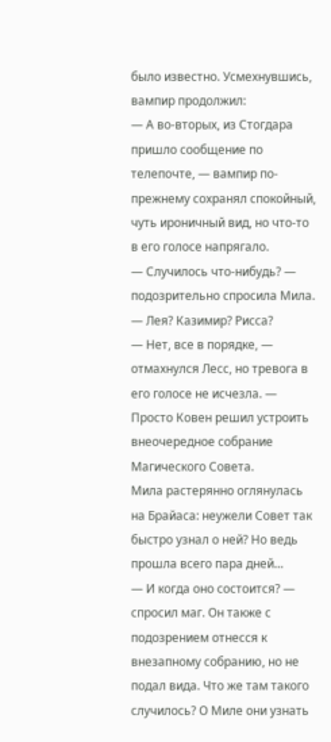было известно. Усмехнувшись, вампир продолжил:
— А во-вторых, из Стогдара пришло сообщение по телепочте, — вампир по-прежнему сохранял спокойный, чуть ироничный вид, но что-то в его голосе напрягало.
— Случилось что-нибудь? — подозрительно спросила Мила. — Лея? Казимир? Рисса?
— Нет, все в порядке, — отмахнулся Лесс, но тревога в его голосе не исчезла. — Просто Ковен решил устроить внеочередное собрание Магического Совета.
Мила растерянно оглянулась на Брайаса: неужели Совет так быстро узнал о ней? Но ведь прошла всего пара дней…
— И когда оно состоится? — спросил маг. Он также с подозрением отнесся к внезапному собранию, но не подал вида. Что же там такого случилось? О Миле они узнать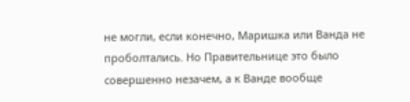не могли, если конечно, Маришка или Ванда не проболтались. Но Правительнице это было совершенно незачем, а к Ванде вообще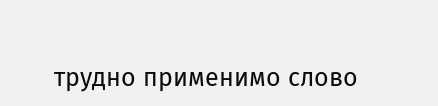трудно применимо слово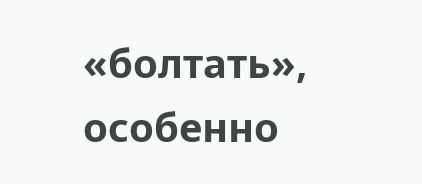«болтать», особенно